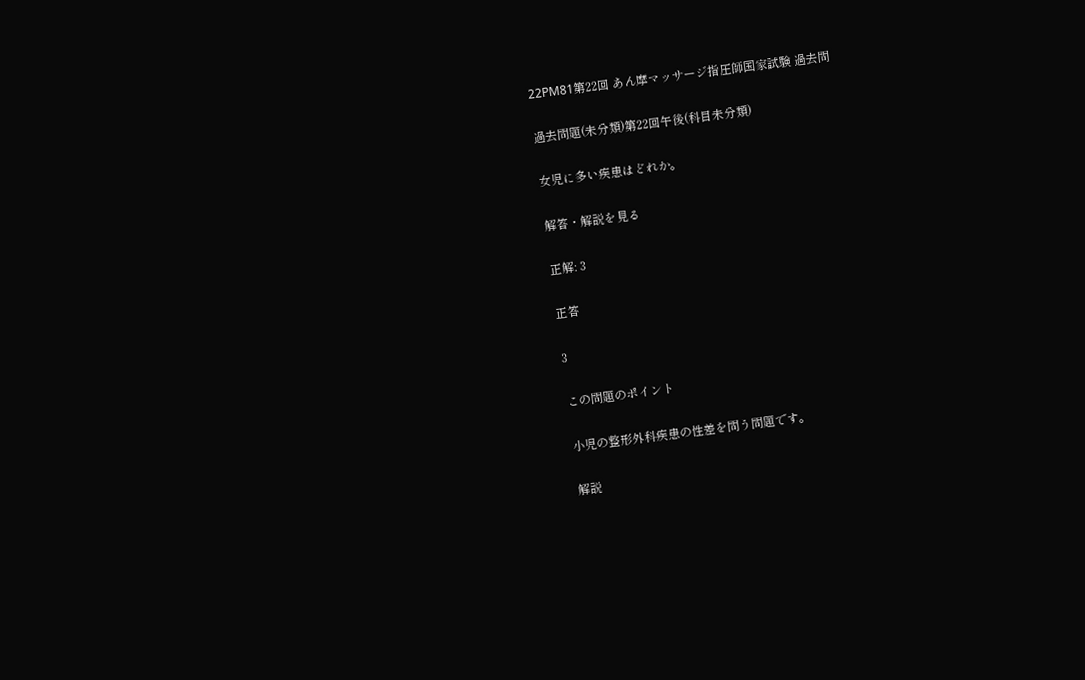22PM81第22回 あん摩マッサージ指圧師国家試験 過去問

過去問題(未分類)第22回午後(科目未分類)

女児に多い疾患はどれか。

解答・解説を見る

正解: 3

正答

3

この問題のポイント

小児の整形外科疾患の性差を問う問題です。

解説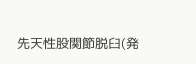先天性股関節脱臼(発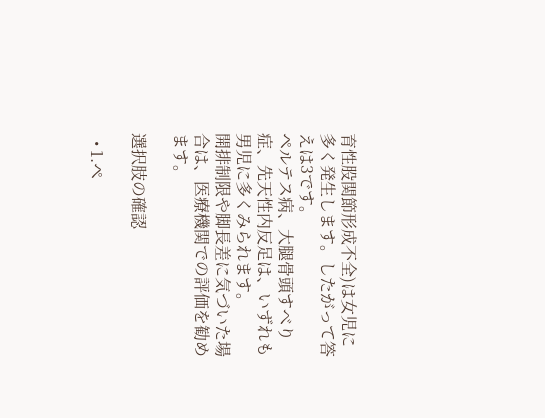育性股関節形成不全)は女児に多く発生します。したがって答えは3です。
ペルテス病、大腿骨頭すべり症、先天性内反足は、いずれも男児に多くみられます。
開排制限や脚長差に気づいた場合は、医療機関での評価を勧めます。

選択肢の確認

  • 1.ペ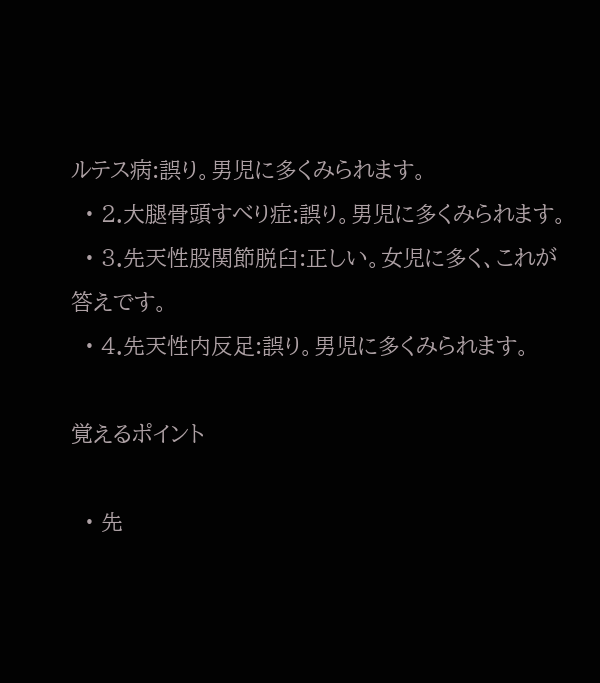ルテス病:誤り。男児に多くみられます。
  • 2.大腿骨頭すべり症:誤り。男児に多くみられます。
  • 3.先天性股関節脱臼:正しい。女児に多く、これが答えです。
  • 4.先天性内反足:誤り。男児に多くみられます。

覚えるポイント

  • 先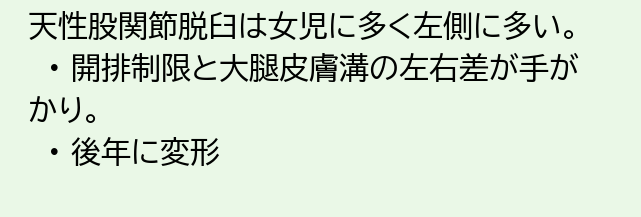天性股関節脱臼は女児に多く左側に多い。
  • 開排制限と大腿皮膚溝の左右差が手がかり。
  • 後年に変形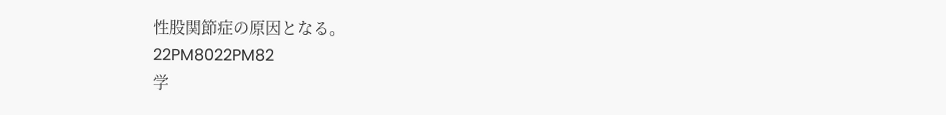性股関節症の原因となる。
22PM8022PM82
学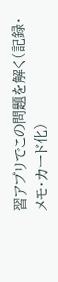習アプリでこの問題を解く(記録・メモ・カード化)